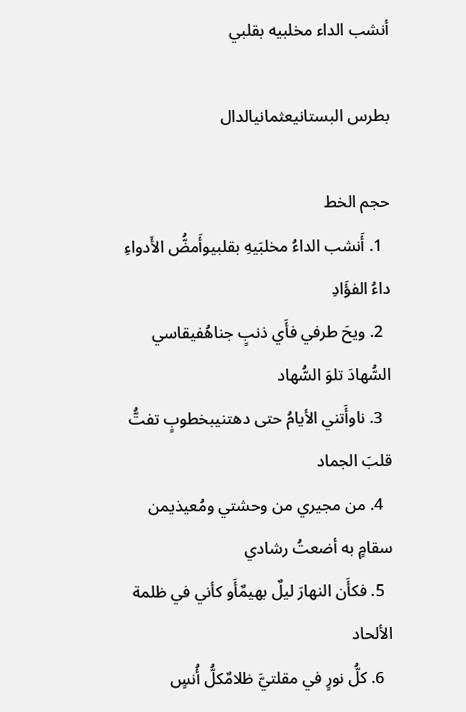أنشب الداء مخلبيه بقلبي

بطرس البستانيعثمانيالدال

حجم الخط
  1. أَنشب الداءُ مخلبَيهِ بقلبيوأَمضُّ الأَدواءِ داءُ الفؤَادِ
  2. ويحَ طرفي فأَي ذنبٍ جناهُفيقاسي السُّهادَ تلوَ السُّهاد
  3. ناوأَتني الأيامُ حتى دهتنيبخطوبٍ تفتُّ قلبَ الجماد
  4. من مجيري من وحشتي ومُعيذيمن سقامٍ به أضعتُ رشادي
  5. فكأَن النهارَ ليلٌ بهيمٌأَو كأني في ظلمة الألحاد
  6. كلُّ نورٍ في مقلتيَّ ظلامٌكلُّ أُنسٍ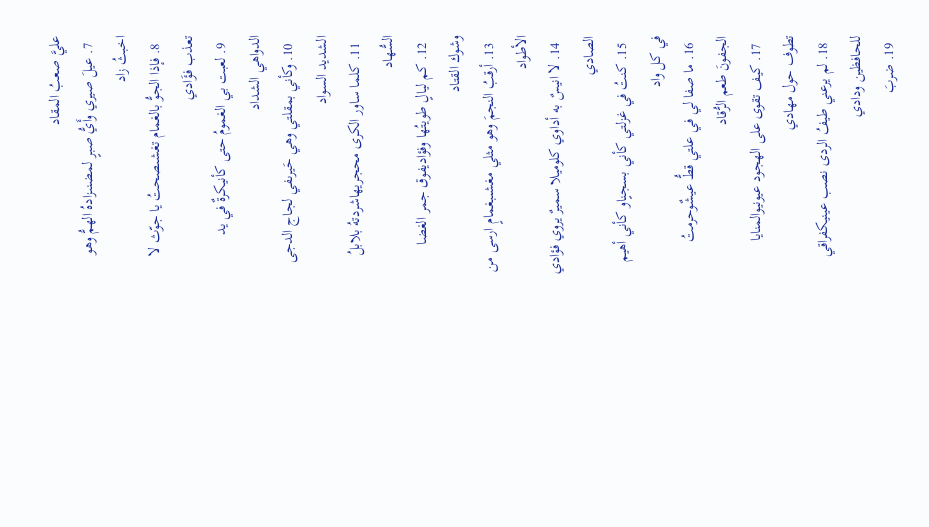عليَّ صعبُ المقاد
  7. عيلَ صيري وأَيُّ صبرٍ لمضنىزادهُ الهمُّ وهو اخبثُ زاد
  8. فإذا الجوُّ بالغمام تغشىصحتُ يا جوّث لا تعذب فؤَادي
  9. لعبت بي الغمومُ حتى كأنيكرةٌ في يد الدواهي الشداد
  10. وكأني بمقلتي وهي حَيرىفي لجاج الدجى الشديد السواد
  11. كلما ساور الكرى محجريهاشردتهُ بلابلُ السُّهاد
  12. كم ليالٍ طويتُها وفؤاديفوق جمر الغضا وشوك القتاد
  13. أرقبُ النجمَ وهو مثلي مغشىبغمامٍ ارسى من الأطواد
  14. لا انيسٌ به أداوي كلوميلا سميرٌ يروي فؤادي الصادي
  15. كنتُ في غزلتي كأني بسجنٍاو كأني أهيم في كل واد
  16. ما صفا لي في علتي قطُّ عيشٌوحرمتُ الجفونَ طعم الرُّقاد
  17. كيف تقوى على الهجود عيونيوالمنايا تطوف حول مهادي
  18. لم يرعني طيفُ الردى نصب عينيكفراقي للحافظين ودادي
  19. ضربَ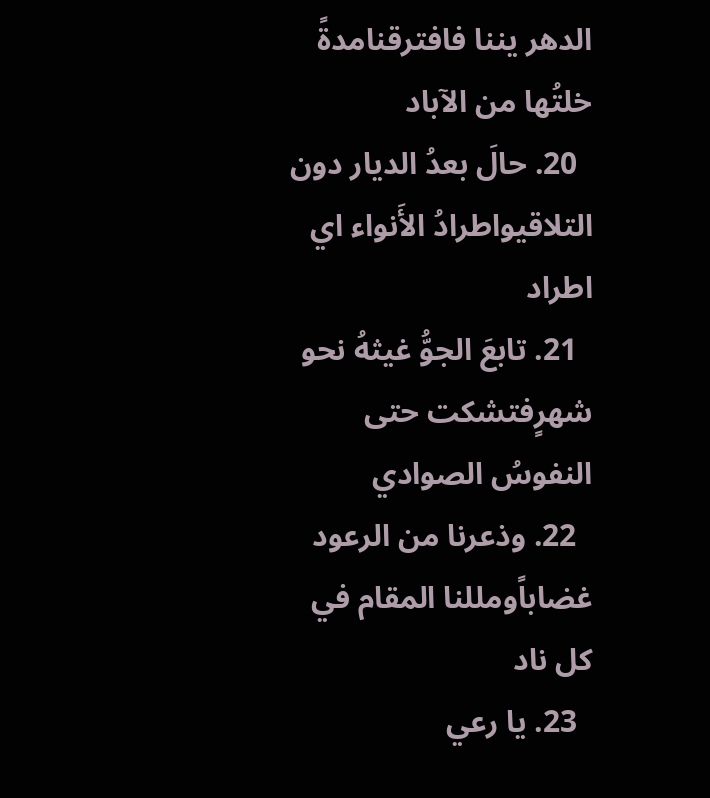الدهر يننا فافترقنامدةً خلتُها من الآباد
  20. حالَ بعدُ الديار دون التلاقيواطرادُ الأَنواء اي اطراد
  21. تابعَ الجوُّ غيثهُ نحو شهرٍفتشكت حتى النفوسُ الصوادي
  22. وذعرنا من الرعود غضاباًومللنا المقام في كل ناد
  23. يا رعي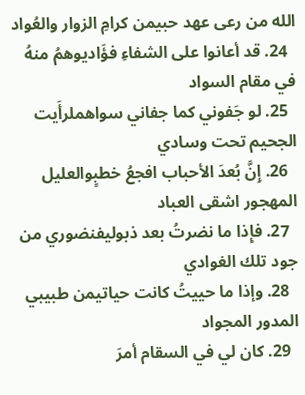الله من رعى عهد حبيمن كرامِ الزوار والعُواد
  24. قد أعانوا على الشفاءِ فؤَاديوهمُ منهُ في مقام السواد
  25. لو جَفوني كما جفاني سواهملرأَيت الجحيم تحت وسادي
  26. إِنَّ بُعدَ الأحباب افجعُ خطبٍوالعليل المهجور اشقى العباد
  27. فإِذا ما نضرتُ بعد ذبوليفنضوري من جود تلك الغوادي
  28. وإذا ما حييتُ كانت حياتيمن طبيبي المدور المجواد
  29. كان لي في السقام أمرَ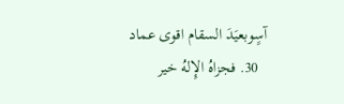آسٍوبعيَدَ السقام اقوى عماد
  30. فجزاهُ الإِلهُ خير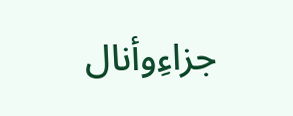جزاءِوأنال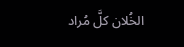الخُلان كلَّ مُراد